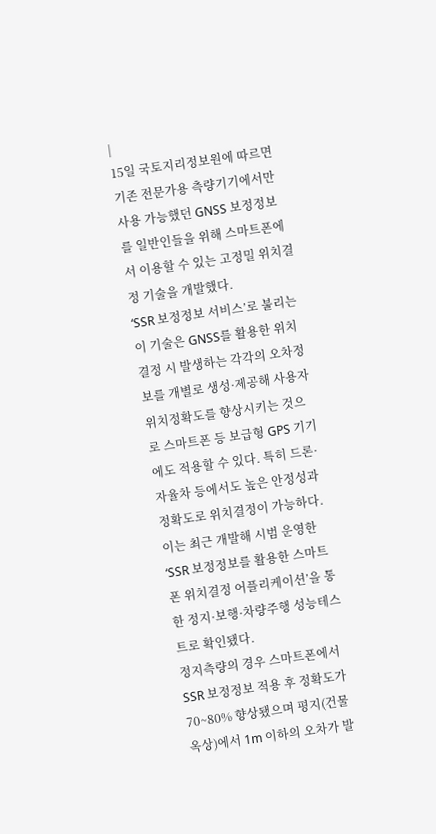|
15일 국토지리정보원에 따르면 기존 전문가용 측량기기에서만 사용 가능했던 GNSS 보정정보를 일반인들을 위해 스마트폰에서 이용할 수 있는 고정밀 위치결정 기술을 개발했다.
‘SSR 보정정보 서비스’로 불리는 이 기술은 GNSS를 활용한 위치결정 시 발생하는 각각의 오차정보를 개별로 생성·제공해 사용자 위치정확도를 향상시키는 것으로 스마트폰 등 보급형 GPS 기기에도 적용할 수 있다. 특히 드론·자율차 등에서도 높은 안정성과 정확도로 위치결정이 가능하다.
이는 최근 개발해 시범 운영한 ‘SSR 보정정보를 활용한 스마트폰 위치결정 어플리케이션’을 통한 정지·보행·차량주행 성능테스트로 확인됐다.
정지측량의 경우 스마트폰에서 SSR 보정정보 적용 후 정확도가 70~80% 향상됐으며 평지(건물 옥상)에서 1m 이하의 오차가 발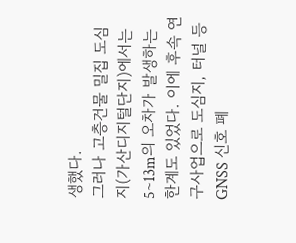생했다.
그러나 고층건물 밀집 도심지(가산디지털단지)에서는 5~13m의 오차가 발생하는 한계도 있었다. 이에 후속 연구사업으로 도심지, 터널 등 GNSS 신호 폐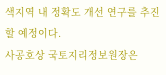색지역 내 정확도 개선 연구를 추진할 예정이다.
사공호상 국토지리정보원장은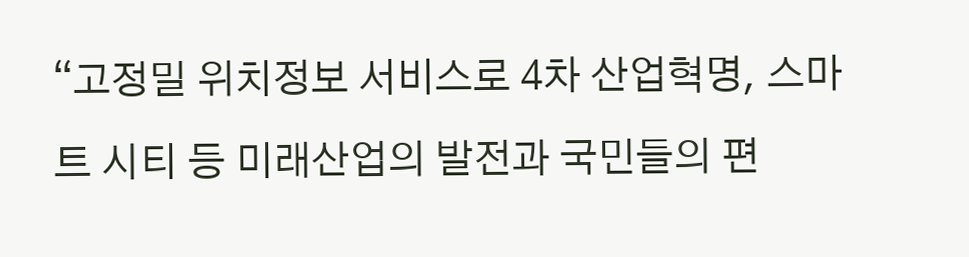“고정밀 위치정보 서비스로 4차 산업혁명, 스마트 시티 등 미래산업의 발전과 국민들의 편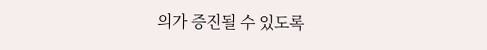의가 증진될 수 있도록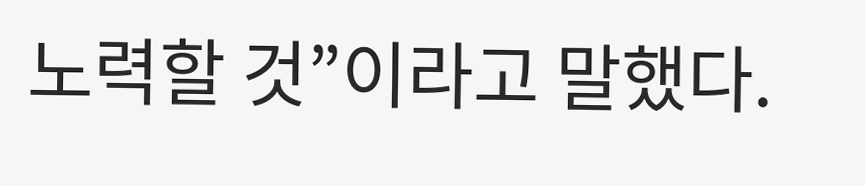노력할 것”이라고 말했다.